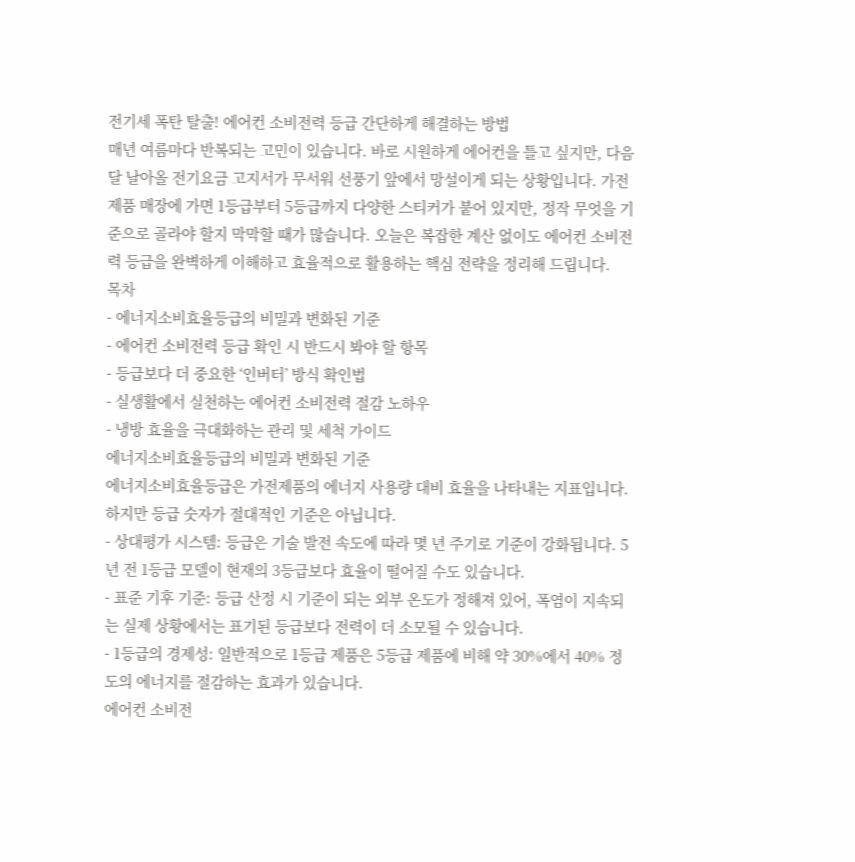전기세 폭탄 탈출! 에어컨 소비전력 등급 간단하게 해결하는 방법
매년 여름마다 반복되는 고민이 있습니다. 바로 시원하게 에어컨을 틀고 싶지만, 다음 달 날아올 전기요금 고지서가 무서워 선풍기 앞에서 망설이게 되는 상황입니다. 가전제품 매장에 가면 1등급부터 5등급까지 다양한 스티커가 붙어 있지만, 정작 무엇을 기준으로 골라야 할지 막막할 때가 많습니다. 오늘은 복잡한 계산 없이도 에어컨 소비전력 등급을 완벽하게 이해하고 효율적으로 활용하는 핵심 전략을 정리해 드립니다.
목차
- 에너지소비효율등급의 비밀과 변화된 기준
- 에어컨 소비전력 등급 확인 시 반드시 봐야 할 항목
- 등급보다 더 중요한 ‘인버터’ 방식 확인법
- 실생활에서 실천하는 에어컨 소비전력 절감 노하우
- 냉방 효율을 극대화하는 관리 및 세척 가이드
에너지소비효율등급의 비밀과 변화된 기준
에너지소비효율등급은 가전제품의 에너지 사용량 대비 효율을 나타내는 지표입니다. 하지만 등급 숫자가 절대적인 기준은 아닙니다.
- 상대평가 시스템: 등급은 기술 발전 속도에 따라 몇 년 주기로 기준이 강화됩니다. 5년 전 1등급 모델이 현재의 3등급보다 효율이 떨어질 수도 있습니다.
- 표준 기후 기준: 등급 산정 시 기준이 되는 외부 온도가 정해져 있어, 폭염이 지속되는 실제 상황에서는 표기된 등급보다 전력이 더 소모될 수 있습니다.
- 1등급의 경제성: 일반적으로 1등급 제품은 5등급 제품에 비해 약 30%에서 40% 정도의 에너지를 절감하는 효과가 있습니다.
에어컨 소비전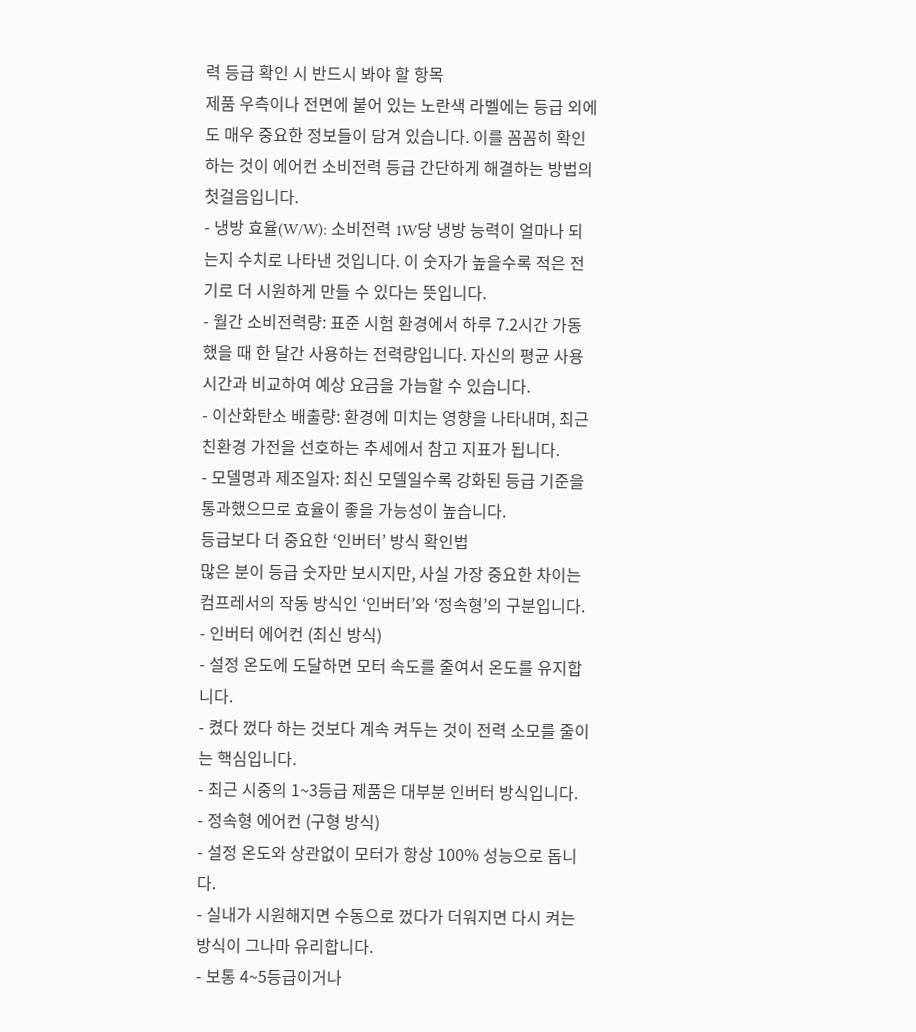력 등급 확인 시 반드시 봐야 할 항목
제품 우측이나 전면에 붙어 있는 노란색 라벨에는 등급 외에도 매우 중요한 정보들이 담겨 있습니다. 이를 꼼꼼히 확인하는 것이 에어컨 소비전력 등급 간단하게 해결하는 방법의 첫걸음입니다.
- 냉방 효율(W/W): 소비전력 1W당 냉방 능력이 얼마나 되는지 수치로 나타낸 것입니다. 이 숫자가 높을수록 적은 전기로 더 시원하게 만들 수 있다는 뜻입니다.
- 월간 소비전력량: 표준 시험 환경에서 하루 7.2시간 가동했을 때 한 달간 사용하는 전력량입니다. 자신의 평균 사용 시간과 비교하여 예상 요금을 가늠할 수 있습니다.
- 이산화탄소 배출량: 환경에 미치는 영향을 나타내며, 최근 친환경 가전을 선호하는 추세에서 참고 지표가 됩니다.
- 모델명과 제조일자: 최신 모델일수록 강화된 등급 기준을 통과했으므로 효율이 좋을 가능성이 높습니다.
등급보다 더 중요한 ‘인버터’ 방식 확인법
많은 분이 등급 숫자만 보시지만, 사실 가장 중요한 차이는 컴프레서의 작동 방식인 ‘인버터’와 ‘정속형’의 구분입니다.
- 인버터 에어컨 (최신 방식)
- 설정 온도에 도달하면 모터 속도를 줄여서 온도를 유지합니다.
- 켰다 껐다 하는 것보다 계속 켜두는 것이 전력 소모를 줄이는 핵심입니다.
- 최근 시중의 1~3등급 제품은 대부분 인버터 방식입니다.
- 정속형 에어컨 (구형 방식)
- 설정 온도와 상관없이 모터가 항상 100% 성능으로 돕니다.
- 실내가 시원해지면 수동으로 껐다가 더워지면 다시 켜는 방식이 그나마 유리합니다.
- 보통 4~5등급이거나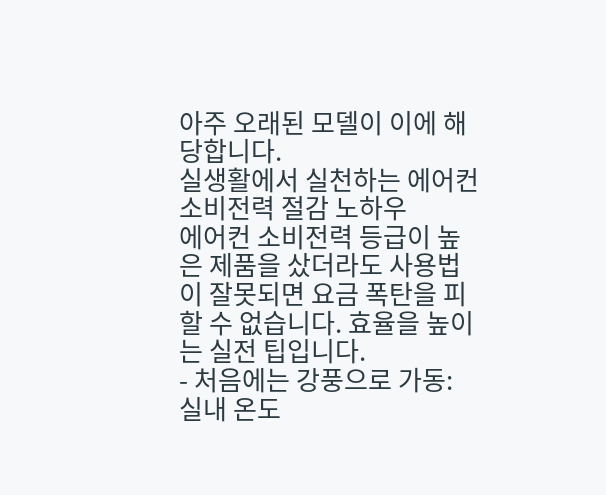아주 오래된 모델이 이에 해당합니다.
실생활에서 실천하는 에어컨 소비전력 절감 노하우
에어컨 소비전력 등급이 높은 제품을 샀더라도 사용법이 잘못되면 요금 폭탄을 피할 수 없습니다. 효율을 높이는 실전 팁입니다.
- 처음에는 강풍으로 가동: 실내 온도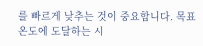를 빠르게 낮추는 것이 중요합니다. 목표 온도에 도달하는 시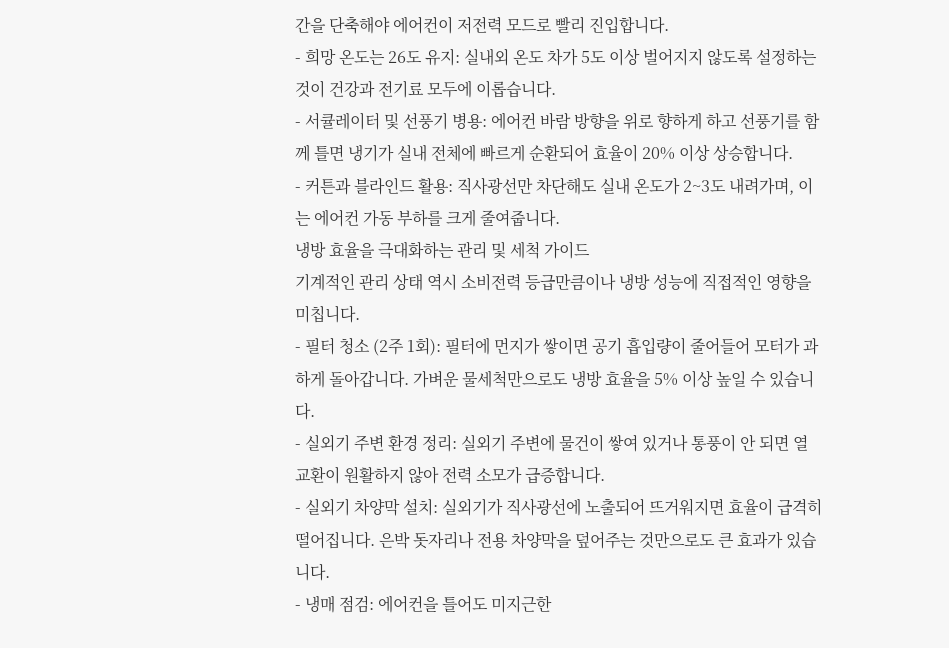간을 단축해야 에어컨이 저전력 모드로 빨리 진입합니다.
- 희망 온도는 26도 유지: 실내외 온도 차가 5도 이상 벌어지지 않도록 설정하는 것이 건강과 전기료 모두에 이롭습니다.
- 서큘레이터 및 선풍기 병용: 에어컨 바람 방향을 위로 향하게 하고 선풍기를 함께 틀면 냉기가 실내 전체에 빠르게 순환되어 효율이 20% 이상 상승합니다.
- 커튼과 블라인드 활용: 직사광선만 차단해도 실내 온도가 2~3도 내려가며, 이는 에어컨 가동 부하를 크게 줄여줍니다.
냉방 효율을 극대화하는 관리 및 세척 가이드
기계적인 관리 상태 역시 소비전력 등급만큼이나 냉방 성능에 직접적인 영향을 미칩니다.
- 필터 청소 (2주 1회): 필터에 먼지가 쌓이면 공기 흡입량이 줄어들어 모터가 과하게 돌아갑니다. 가벼운 물세척만으로도 냉방 효율을 5% 이상 높일 수 있습니다.
- 실외기 주변 환경 정리: 실외기 주변에 물건이 쌓여 있거나 통풍이 안 되면 열 교환이 원활하지 않아 전력 소모가 급증합니다.
- 실외기 차양막 설치: 실외기가 직사광선에 노출되어 뜨거워지면 효율이 급격히 떨어집니다. 은박 돗자리나 전용 차양막을 덮어주는 것만으로도 큰 효과가 있습니다.
- 냉매 점검: 에어컨을 틀어도 미지근한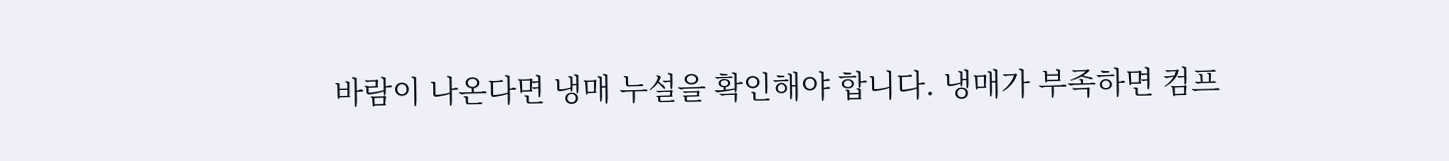바람이 나온다면 냉매 누설을 확인해야 합니다. 냉매가 부족하면 컴프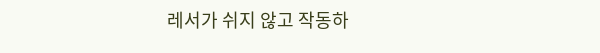레서가 쉬지 않고 작동하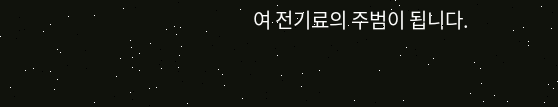여 전기료의 주범이 됩니다.